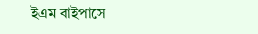ইএম বাইপাসে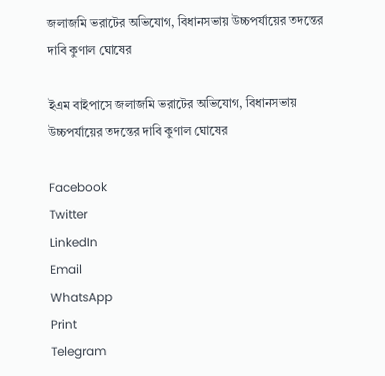জলাজমি ভরাটের অভিযোগ, বিধানসভায় উচ্চপর্যায়ের তদন্তের দাবি কুণাল ঘোষের

ইএম বাইপাসে জলাজমি ভরাটের অভিযোগ, বিধানসভায় উচ্চপর্যায়ের তদন্তের দাবি কুণাল ঘোষের

Facebook
Twitter
LinkedIn
Email
WhatsApp
Print
Telegram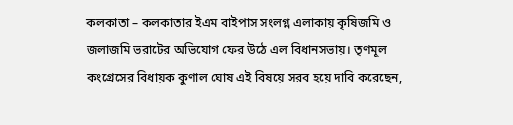কলকাতা – কলকাতার ইএম বাইপাস সংলগ্ন এলাকায় কৃষিজমি ও জলাজমি ভরাটের অভিযোগ ফের উঠে এল বিধানসভায়। তৃণমূল কংগ্রেসের বিধায়ক কুণাল ঘোষ এই বিষয়ে সরব হয়ে দাবি করেছেন,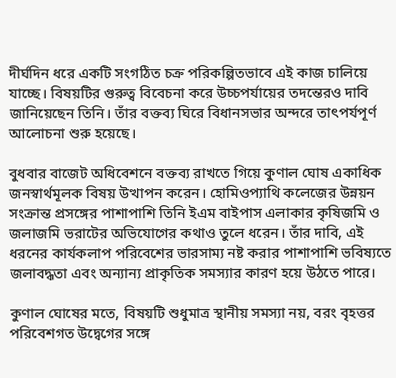দীর্ঘদিন ধরে একটি সংগঠিত চক্র পরিকল্পিতভাবে এই কাজ চালিয়ে যাচ্ছে। বিষয়টির গুরুত্ব বিবেচনা করে উচ্চপর্যায়ের তদন্তেরও দাবি জানিয়েছেন তিনি। তাঁর বক্তব্য ঘিরে বিধানসভার অন্দরে তাৎপর্যপূর্ণ আলোচনা শুরু হয়েছে।

বুধবার বাজেট অধিবেশনে বক্তব্য রাখতে গিয়ে কুণাল ঘোষ একাধিক জনস্বার্থমূলক বিষয় উত্থাপন করেন। হোমিওপ্যাথি কলেজের উন্নয়ন সংক্রান্ত প্রসঙ্গের পাশাপাশি তিনি ইএম বাইপাস এলাকার কৃষিজমি ও জলাজমি ভরাটের অভিযোগের কথাও তুলে ধরেন। তাঁর দাবি, এই ধরনের কার্যকলাপ পরিবেশের ভারসাম্য নষ্ট করার পাশাপাশি ভবিষ্যতে জলাবদ্ধতা এবং অন্যান্য প্রাকৃতিক সমস্যার কারণ হয়ে উঠতে পারে।

কুণাল ঘোষের মতে, বিষয়টি শুধুমাত্র স্থানীয় সমস্যা নয়, বরং বৃহত্তর পরিবেশগত উদ্বেগের সঙ্গে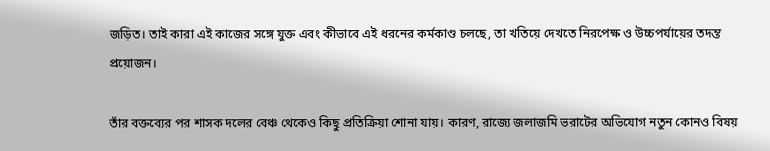জড়িত। তাই কারা এই কাজের সঙ্গে যুক্ত এবং কীভাবে এই ধরনের কর্মকাণ্ড চলছে, তা খতিয়ে দেখতে নিরপেক্ষ ও উচ্চপর্যায়ের তদন্ত প্রয়োজন।

তাঁর বক্তব্যের পর শাসক দলের বেঞ্চ থেকেও কিছু প্রতিক্রিয়া শোনা যায়। কারণ, রাজ্যে জলাজমি ভরাটের অভিযোগ নতুন কোনও বিষয়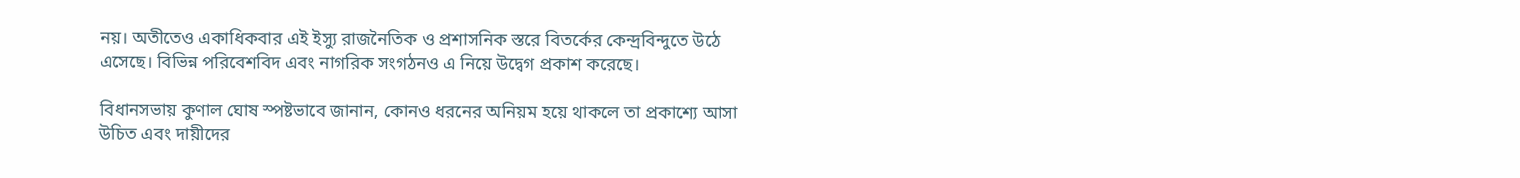নয়। অতীতেও একাধিকবার এই ইস্যু রাজনৈতিক ও প্রশাসনিক স্তরে বিতর্কের কেন্দ্রবিন্দুতে উঠে এসেছে। বিভিন্ন পরিবেশবিদ এবং নাগরিক সংগঠনও এ নিয়ে উদ্বেগ প্রকাশ করেছে।

বিধানসভায় কুণাল ঘোষ স্পষ্টভাবে জানান, কোনও ধরনের অনিয়ম হয়ে থাকলে তা প্রকাশ্যে আসা উচিত এবং দায়ীদের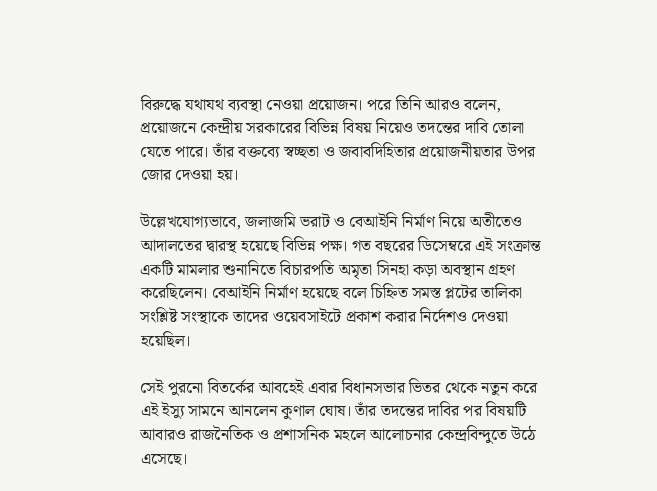বিরুদ্ধে যথাযথ ব্যবস্থা নেওয়া প্রয়োজন। পরে তিনি আরও বলেন, প্রয়োজনে কেন্দ্রীয় সরকারের বিভিন্ন বিষয় নিয়েও তদন্তের দাবি তোলা যেতে পারে। তাঁর বক্তব্যে স্বচ্ছতা ও জবাবদিহিতার প্রয়োজনীয়তার উপর জোর দেওয়া হয়।

উল্লেখযোগ্যভাবে, জলাজমি ভরাট ও বেআইনি নির্মাণ নিয়ে অতীতেও আদালতের দ্বারস্থ হয়েছে বিভিন্ন পক্ষ। গত বছরের ডিসেম্বরে এই সংক্রান্ত একটি মামলার শুনানিতে বিচারপতি অমৃতা সিনহা কড়া অবস্থান গ্রহণ করেছিলেন। বেআইনি নির্মাণ হয়েছে বলে চিহ্নিত সমস্ত প্লটের তালিকা সংশ্লিষ্ট সংস্থাকে তাদের ওয়েবসাইটে প্রকাশ করার নির্দেশও দেওয়া হয়েছিল।

সেই পুরনো বিতর্কের আবহেই এবার বিধানসভার ভিতর থেকে নতুন করে এই ইস্যু সামনে আনলেন কুণাল ঘোষ। তাঁর তদন্তের দাবির পর বিষয়টি আবারও রাজনৈতিক ও প্রশাসনিক মহলে আলোচনার কেন্দ্রবিন্দুতে উঠে এসেছে।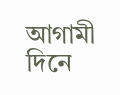আগামী দিনে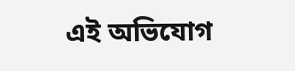এই অভিযোগ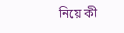নিয়ে কী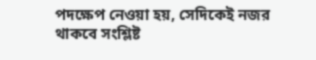পদক্ষেপ নেওয়া হয়, সেদিকেই নজর থাকবে সংশ্লিষ্ট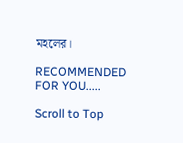মহলের।

RECOMMENDED FOR YOU.....

Scroll to Top